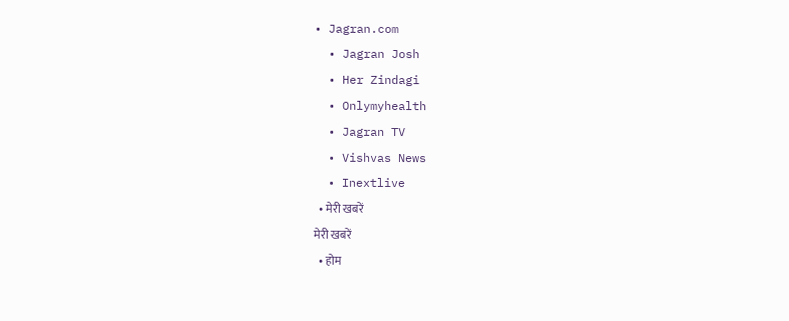• Jagran.com
  • Jagran Josh
  • Her Zindagi
  • Onlymyhealth
  • Jagran TV
  • Vishvas News
  • Inextlive
  • मेरी खबरें
मेरी खबरें
  • होम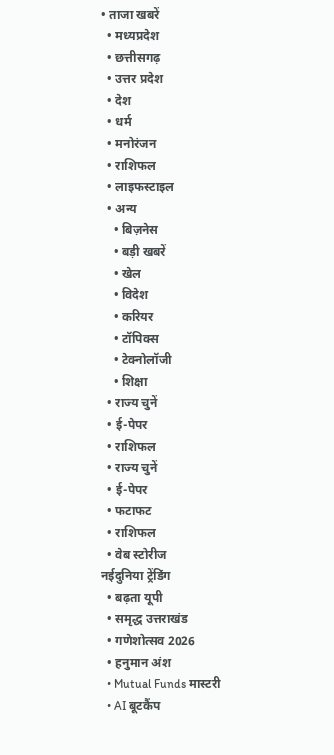• ताजा खबरें
  • मध्यप्रदेश
  • छत्तीसगढ़
  • उत्तर प्रदेश
  • देश
  • धर्म
  • मनोरंजन
  • राशिफल
  • लाइफस्टाइल
  • अन्य
    • बिज़नेस
    • बड़ी खबरें
    • खेल
    • विदेश
    • करियर
    • टॉपिक्स
    • टेक्नोलॉजी
    • शिक्षा
  • राज्य चुनें
  • ई-पेपर
  • राशिफल
  • राज्य चुनें
  • ई-पेपर
  • फटाफट
  • राशिफल
  • वेब स्टोरीज
नईदुनिया ट्रेंडिंग
  • बढ़ता यूपी
  • समृद्ध उत्तराखंड
  • गणेशोत्‍सव 2026
  • हनुमान अंश
  • Mutual Funds मास्टरी
  • AI बूटकैंप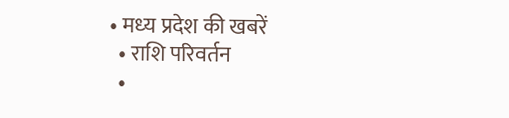• मध्‍य प्रदेश की खबरें
  • राशि परिवर्तन
  •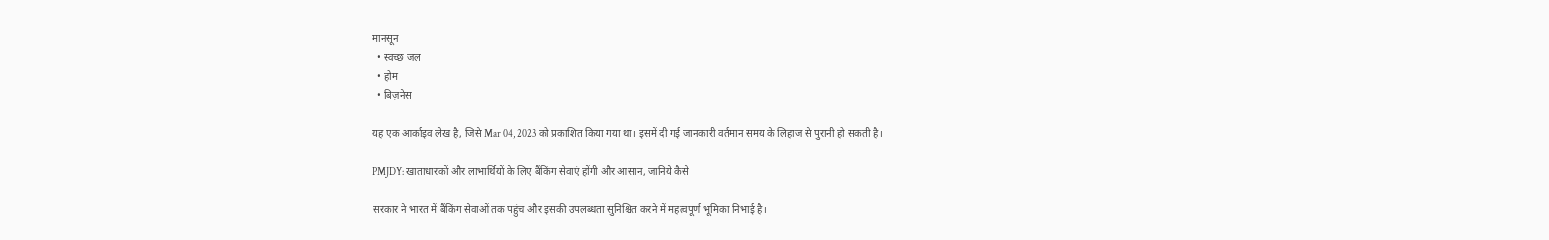मानसून
  • स्वच्छ जल
  • होम
  • बिज़नेस

यह एक आर्काइव लेख है, जिसे Mar 04, 2023 को प्रकाशित किया गया था। इसमें दी गई जानकारी वर्तमान समय के लिहाज से पुरानी हो सकती है।

PMJDY: खाताधारकों और लाभार्थियों के लिए बैंकिंग सेवाएं होंगी और आसान, जानिये कैसे

सरकार ने भारत में बैंकिंग सेवाओं तक पहुंच और इसकी उपलब्धता सुनिश्चित करने में महत्वपूर्ण भूमिका निभाई है।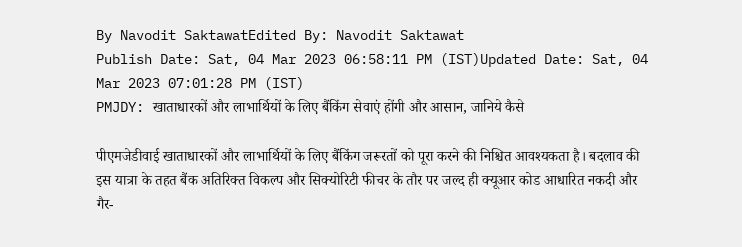By Navodit SaktawatEdited By: Navodit Saktawat
Publish Date: Sat, 04 Mar 2023 06:58:11 PM (IST)Updated Date: Sat, 04 Mar 2023 07:01:28 PM (IST)
PMJDY: खाताधारकों और लाभार्थियों के लिए बैंकिंग सेवाएं होंगी और आसान, जानिये कैसे

पीएमजेडीवाई खाताधारकों और लाभार्थियों के लिए बैंकिंग जरूरतों को पूरा करने की निश्चित आवश्यकता है। बदलाव की इस यात्रा के तहत बैंक अतिरिक्त विकल्प और सिक्योरिटी फीचर के तौर पर जल्द ही क्यूआर कोड आधारित नकदी और गैर-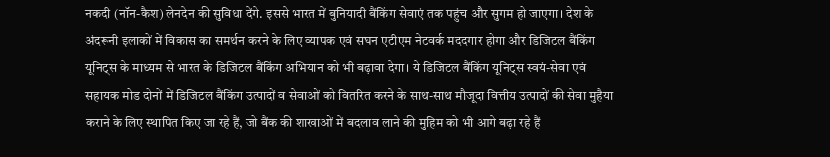नकदी (नॉन-कैश) लेनदेन की सुविधा देंगे. इससे भारत में बुनियादी बैंकिंग सेवाएं तक पहुंच और सुगम हो जाएगा। देश के अंदरूनी इलाकों में विकास का समर्थन करने के लिए व्यापक एवं सघन एटीएम नेटवर्क मददगार होगा और डिजिटल बैंकिंग यूनिट्स के माध्यम से भारत के डिजिटल बैंकिंग अभियान को भी बढ़ावा देगा। ये डिजिटल बैंकिंग यूनिट्स स्वयं-सेवा एवं सहायक मोड दोनों में डिजिटल बैंकिंग उत्पादों व सेवाओं को वितरित करने के साथ-साथ मौजूदा वित्तीय उत्पादों की सेवा मुहैया कराने के लिए स्थापित किए जा रहे हैं, जो बैंक की शाखाओं में बदलाव लाने की मुहिम को भी आगे बढ़ा रहे हैं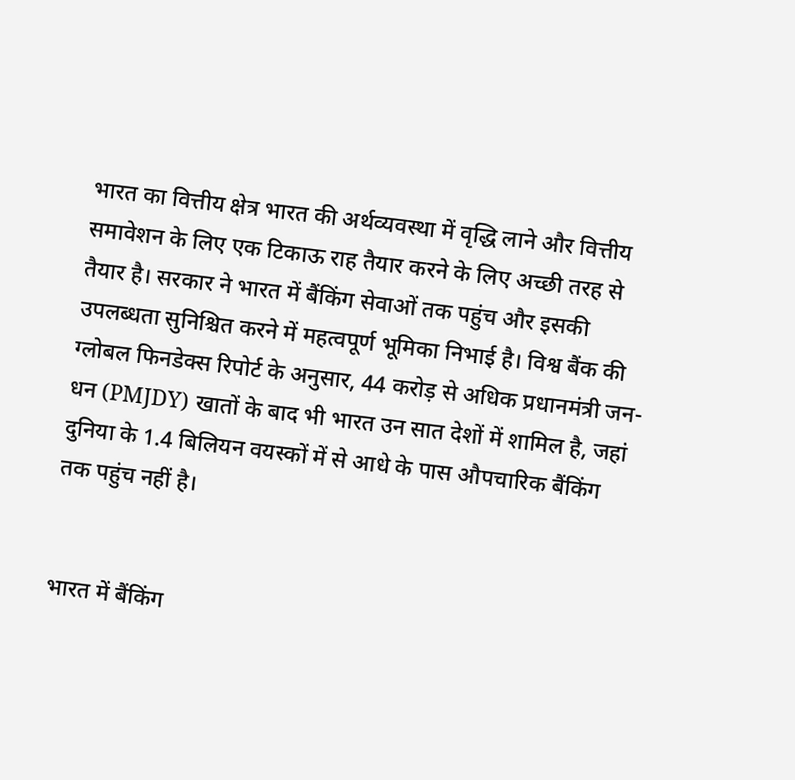भारत का वित्तीय क्षेत्र भारत की अर्थव्यवस्था में वृद्धि लाने और वित्तीय समावेशन के लिए एक टिकाऊ राह तैयार करने के लिए अच्छी तरह से तैयार है। सरकार ने भारत में बैंकिंग सेवाओं तक पहुंच और इसकी उपलब्धता सुनिश्चित करने में महत्वपूर्ण भूमिका निभाई है। विश्व बैंक की ग्लोबल फिनडेक्स रिपोर्ट के अनुसार, 44 करोड़ से अधिक प्रधानमंत्री जन-धन (PMJDY) खातों के बाद भी भारत उन सात देशों में शामिल है, जहां दुनिया के 1.4 बिलियन वयस्कों में से आधे के पास औपचारिक बैंकिंग तक पहुंच नहीं है।


भारत में बैंकिंग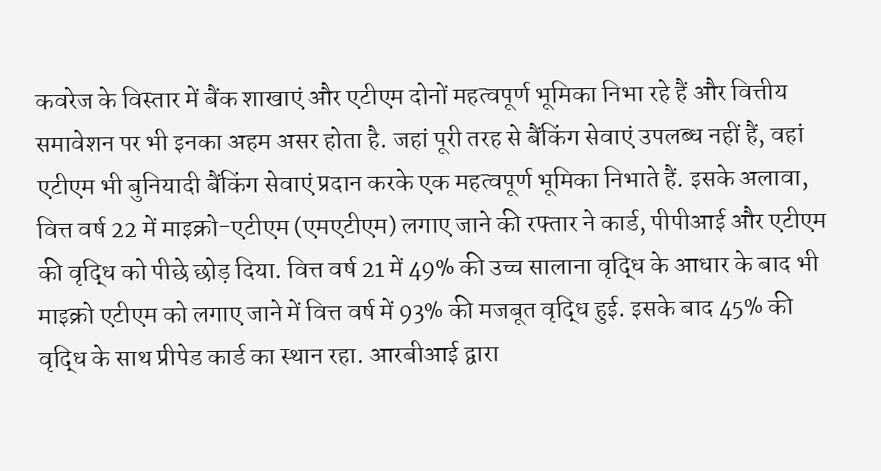कवरेज के विस्तार में बैंक शाखाएं और एटीएम दोनों महत्वपूर्ण भूमिका निभा रहे हैं और वित्तीय समावेशन पर भी इनका अहम असर होता है. जहां पूरी तरह से बैंकिंग सेवाएं उपलब्ध नहीं हैं, वहां एटीएम भी बुनियादी बैंकिंग सेवाएं प्रदान करके एक महत्वपूर्ण भूमिका निभाते हैं. इसके अलावा, वित्त वर्ष 22 में माइक्रो-एटीएम (एमएटीएम) लगाए जाने की रफ्तार ने कार्ड, पीपीआई और एटीएम की वृद्धि को पीछे छोड़ दिया. वित्त वर्ष 21 में 49% की उच्च सालाना वृद्धि के आधार के बाद भी माइक्रो एटीएम को लगाए जाने में वित्त वर्ष में 93% की मजबूत वृद्धि हुई. इसके बाद 45% की वृद्धि के साथ प्रीपेड कार्ड का स्थान रहा. आरबीआई द्वारा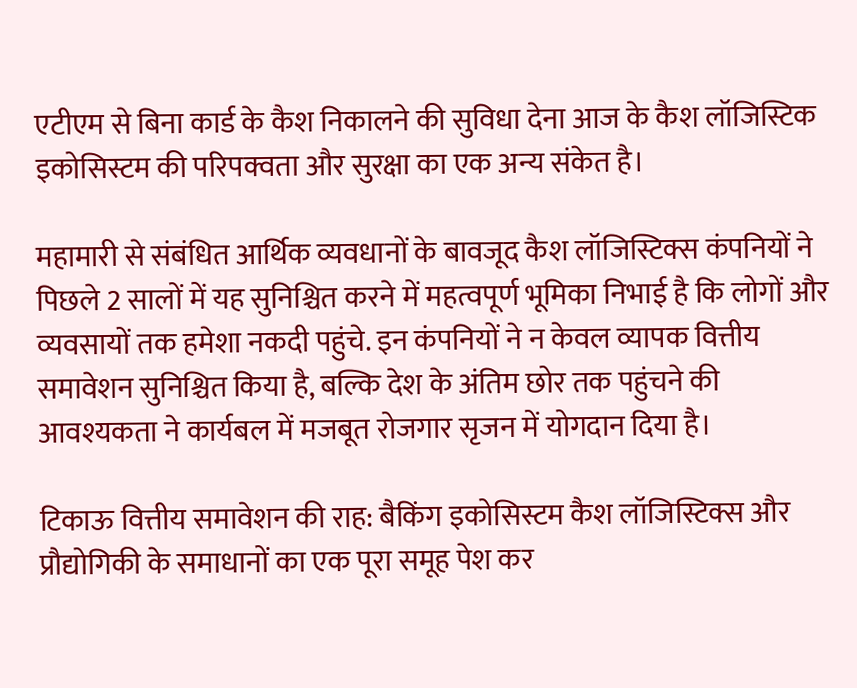एटीएम से बिना कार्ड के कैश निकालने की सुविधा देना आज के कैश लॉजिस्टिक इकोसिस्टम की परिपक्वता और सुरक्षा का एक अन्य संकेत है।

महामारी से संबंधित आर्थिक व्यवधानों के बावजूद कैश लॉजिस्टिक्स कंपनियों ने पिछले 2 सालों में यह सुनिश्चित करने में महत्वपूर्ण भूमिका निभाई है कि लोगों और व्यवसायों तक हमेशा नकदी पहुंचे. इन कंपनियों ने न केवल व्यापक वित्तीय समावेशन सुनिश्चित किया है, बल्कि देश के अंतिम छोर तक पहुंचने की आवश्यकता ने कार्यबल में मजबूत रोजगार सृजन में योगदान दिया है।

टिकाऊ वित्तीय समावेशन की राह: बैकिंग इकोसिस्टम कैश लॉजिस्टिक्स और प्रौद्योगिकी के समाधानों का एक पूरा समूह पेश कर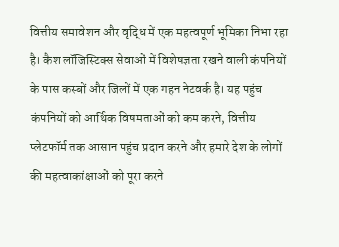वित्तीय समावेशन और वृद्धि में एक महत्वपूर्ण भूमिका निभा रहा है। कैश लॉजिस्टिक्स सेवाओं में विशेषज्ञता रखने वाली कंपनियों के पास कस्बों और जिलों में एक गहन नेटवर्क है। यह पहुंच कंपनियों को आर्थिक विषमताओं को कम करने, वित्तीय प्लेटफॉर्म तक आसान पहुंच प्रदान करने और हमारे देश के लोगों की महत्वाकांक्षाओं को पूरा करने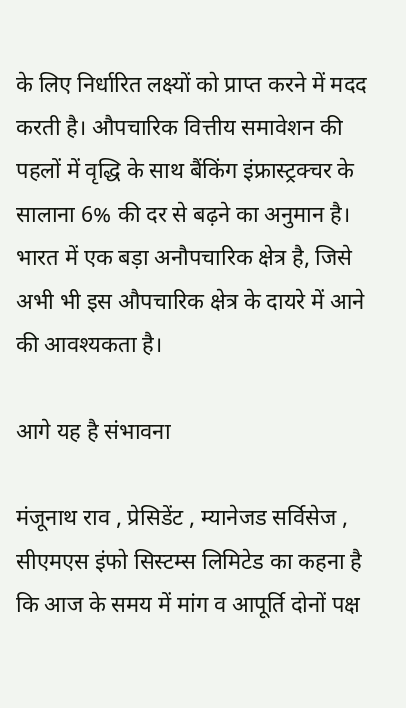के लिए निर्धारित लक्ष्यों को प्राप्त करने में मदद करती है। औपचारिक वित्तीय समावेशन की पहलों में वृद्धि के साथ बैंकिंग इंफ्रास्ट्रक्चर के सालाना 6% की दर से बढ़ने का अनुमान है। भारत में एक बड़ा अनौपचारिक क्षेत्र है, जिसे अभी भी इस औपचारिक क्षेत्र के दायरे में आने की आवश्यकता है।

आगे यह है संभावना

मंजूनाथ राव , प्रेसिडेंट , म्यानेजड सर्विसेज , सीएमएस इंफो सिस्टम्स लिमिटेड का कहना है कि आज के समय में मांग व आपूर्ति दोनों पक्ष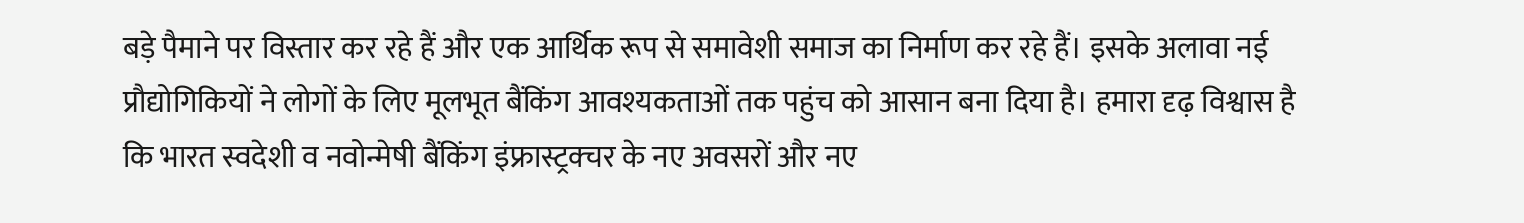बड़े पैमाने पर विस्तार कर रहे हैं और एक आर्थिक रूप से समावेशी समाज का निर्माण कर रहे हैं। इसके अलावा नई प्रौद्योगिकियों ने लोगों के लिए मूलभूत बैंकिंग आवश्यकताओं तक पहुंच को आसान बना दिया है। हमारा दृढ़ विश्वास है कि भारत स्वदेशी व नवोन्मेषी बैंकिंग इंफ्रास्ट्रक्चर के नए अवसरों और नए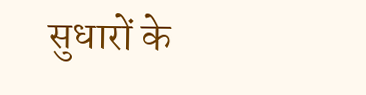सुधारों के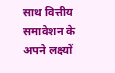साथ वित्तीय समावेशन के अपने लक्ष्यों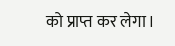को प्राप्त कर लेगा।